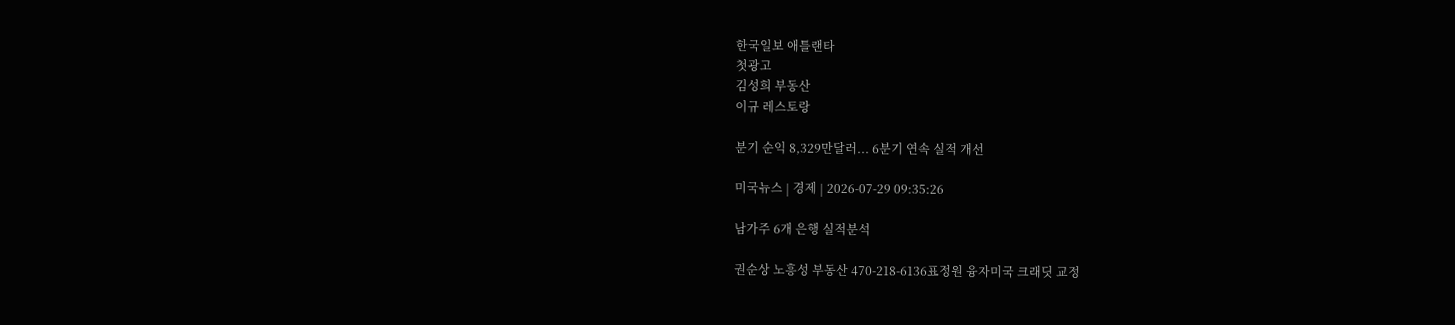한국일보 애틀랜타
첫광고
김성희 부동산
이규 레스토랑

분기 순익 8,329만달러... 6분기 연속 실적 개선

미국뉴스 | 경제 | 2026-07-29 09:35:26

남가주 6개 은행 실적분석

권순상 노흥성 부동산 470-218-6136표정원 융자미국 크래딧 교정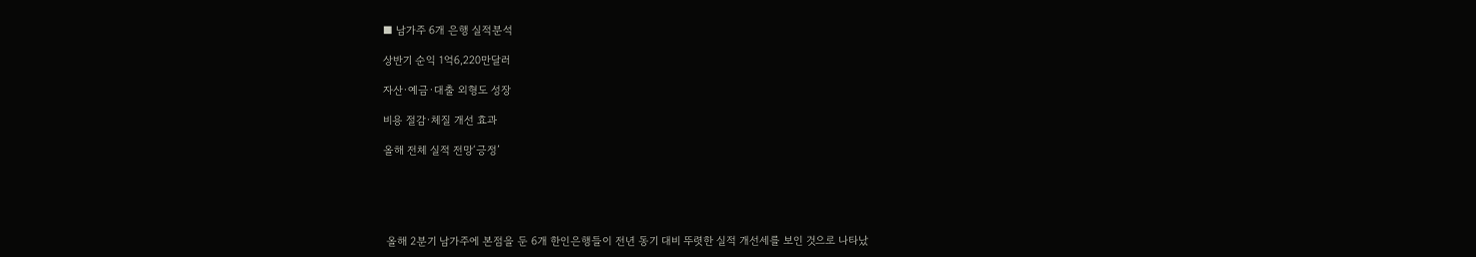■ 남가주 6개 은행 실적분석

상반기 순익 1억6,220만달러

자산·예금·대출 외형도 성장

비용 절감·체질 개선 효과

올해 전체 실적 전망‘긍정’





 올해 2분기 남가주에 본점을 둔 6개 한인은행들이 전년 동기 대비 뚜렷한 실적 개선세를 보인 것으로 나타났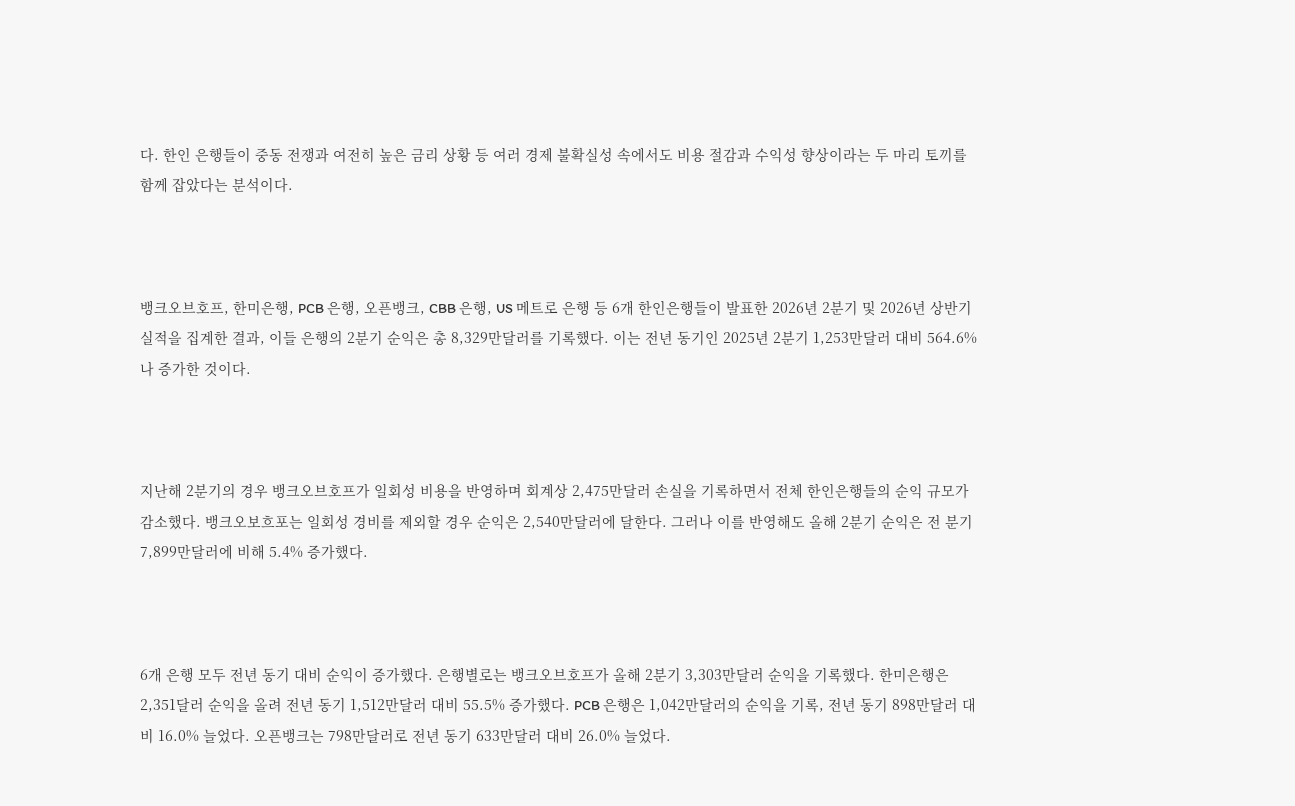다. 한인 은행들이 중동 전쟁과 여전히 높은 금리 상황 등 여러 경제 불확실성 속에서도 비용 절감과 수익성 향상이라는 두 마리 토끼를 함께 잡았다는 분석이다.



뱅크오브호프, 한미은행, PCB 은행, 오픈뱅크, CBB 은행, US 메트로 은행 등 6개 한인은행들이 발표한 2026년 2분기 및 2026년 상반기 실적을 집계한 결과, 이들 은행의 2분기 순익은 총 8,329만달러를 기록했다. 이는 전년 동기인 2025년 2분기 1,253만달러 대비 564.6%나 증가한 것이다.



지난해 2분기의 경우 뱅크오브호프가 일회성 비용을 반영하며 회계상 2,475만달러 손실을 기록하면서 전체 한인은행들의 순익 규모가 감소했다. 뱅크오보흐포는 일회성 경비를 제외할 경우 순익은 2,540만달러에 달한다. 그러나 이를 반영해도 올해 2분기 순익은 전 분기 7,899만달러에 비해 5.4% 증가했다.



6개 은행 모두 전년 동기 대비 순익이 증가했다. 은행별로는 뱅크오브호프가 올해 2분기 3,303만달러 순익을 기록했다. 한미은행은 2,351달러 순익을 올려 전년 동기 1,512만달러 대비 55.5% 증가했다. PCB 은행은 1,042만달러의 순익을 기록, 전년 동기 898만달러 대비 16.0% 늘었다. 오픈뱅크는 798만달러로 전년 동기 633만달러 대비 26.0% 늘었다.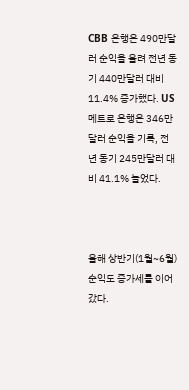CBB 은행은 490만달러 순익을 올려 전년 동기 440만달러 대비 11.4% 증가했다. US 메트로 은행은 346만달러 순익을 기록, 전년 동기 245만달러 대비 41.1% 늘었다.



올해 상반기(1월~6월) 순익도 증가세를 이어갔다.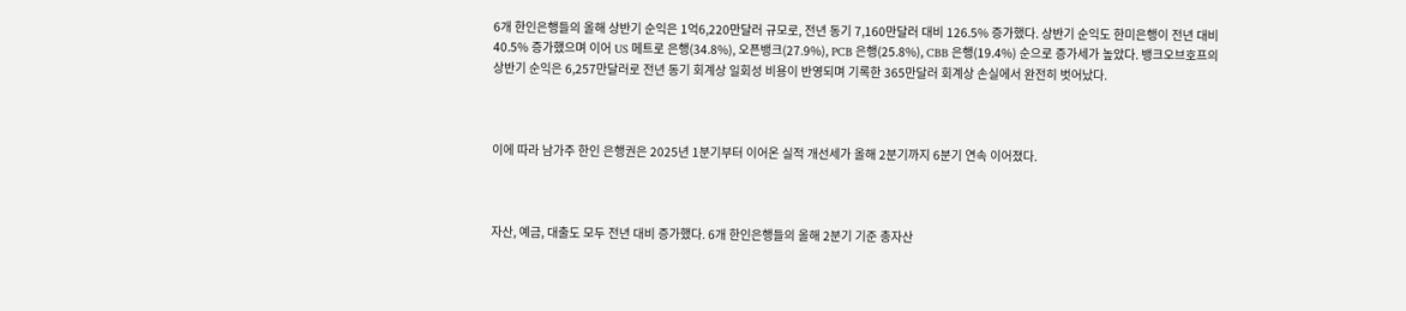6개 한인은행들의 올해 상반기 순익은 1억6,220만달러 규모로, 전년 동기 7,160만달러 대비 126.5% 증가했다. 상반기 순익도 한미은행이 전년 대비 40.5% 증가했으며 이어 US 메트로 은행(34.8%), 오픈뱅크(27.9%), PCB 은행(25.8%), CBB 은행(19.4%) 순으로 증가세가 높았다. 뱅크오브호프의 상반기 순익은 6,257만달러로 전년 동기 회계상 일회성 비용이 반영되며 기록한 365만달러 회계상 손실에서 완전히 벗어났다.



이에 따라 남가주 한인 은행권은 2025년 1분기부터 이어온 실적 개선세가 올해 2분기까지 6분기 연속 이어졌다.



자산, 예금, 대출도 모두 전년 대비 증가했다. 6개 한인은행들의 올해 2분기 기준 총자산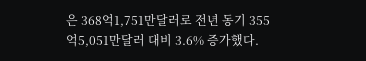은 368억1,751만달러로 전년 동기 355억5,051만달러 대비 3.6% 증가했다.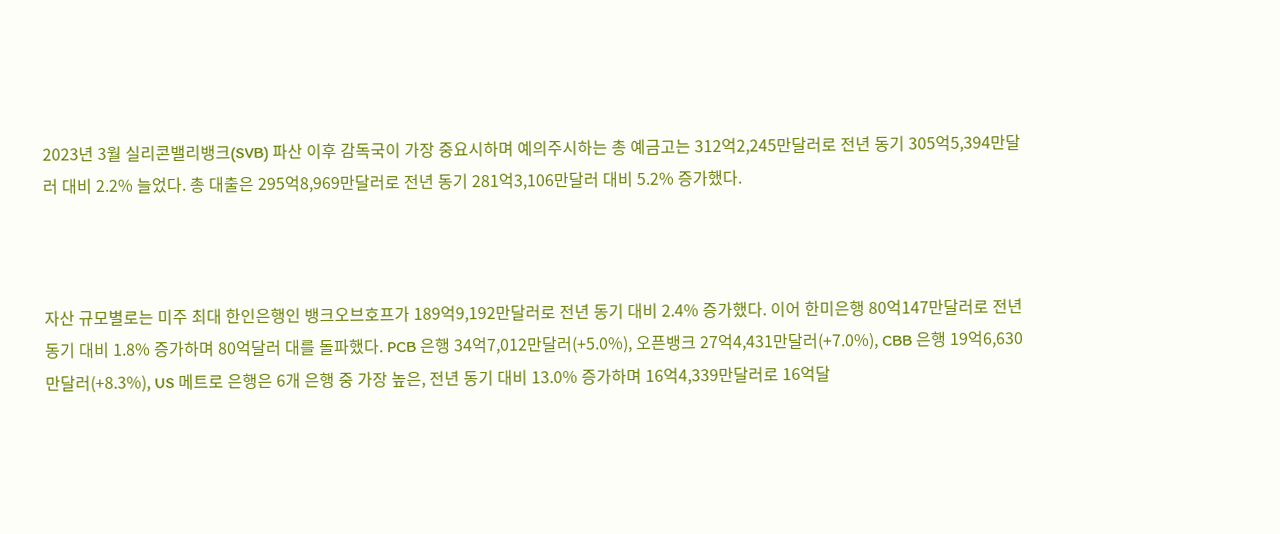2023년 3월 실리콘밸리뱅크(SVB) 파산 이후 감독국이 가장 중요시하며 예의주시하는 총 예금고는 312억2,245만달러로 전년 동기 305억5,394만달러 대비 2.2% 늘었다. 총 대출은 295억8,969만달러로 전년 동기 281억3,106만달러 대비 5.2% 증가했다.



자산 규모별로는 미주 최대 한인은행인 뱅크오브호프가 189억9,192만달러로 전년 동기 대비 2.4% 증가했다. 이어 한미은행 80억147만달러로 전년 동기 대비 1.8% 증가하며 80억달러 대를 돌파했다. PCB 은행 34억7,012만달러(+5.0%), 오픈뱅크 27억4,431만달러(+7.0%), CBB 은행 19억6,630만달러(+8.3%), US 메트로 은행은 6개 은행 중 가장 높은, 전년 동기 대비 13.0% 증가하며 16억4,339만달러로 16억달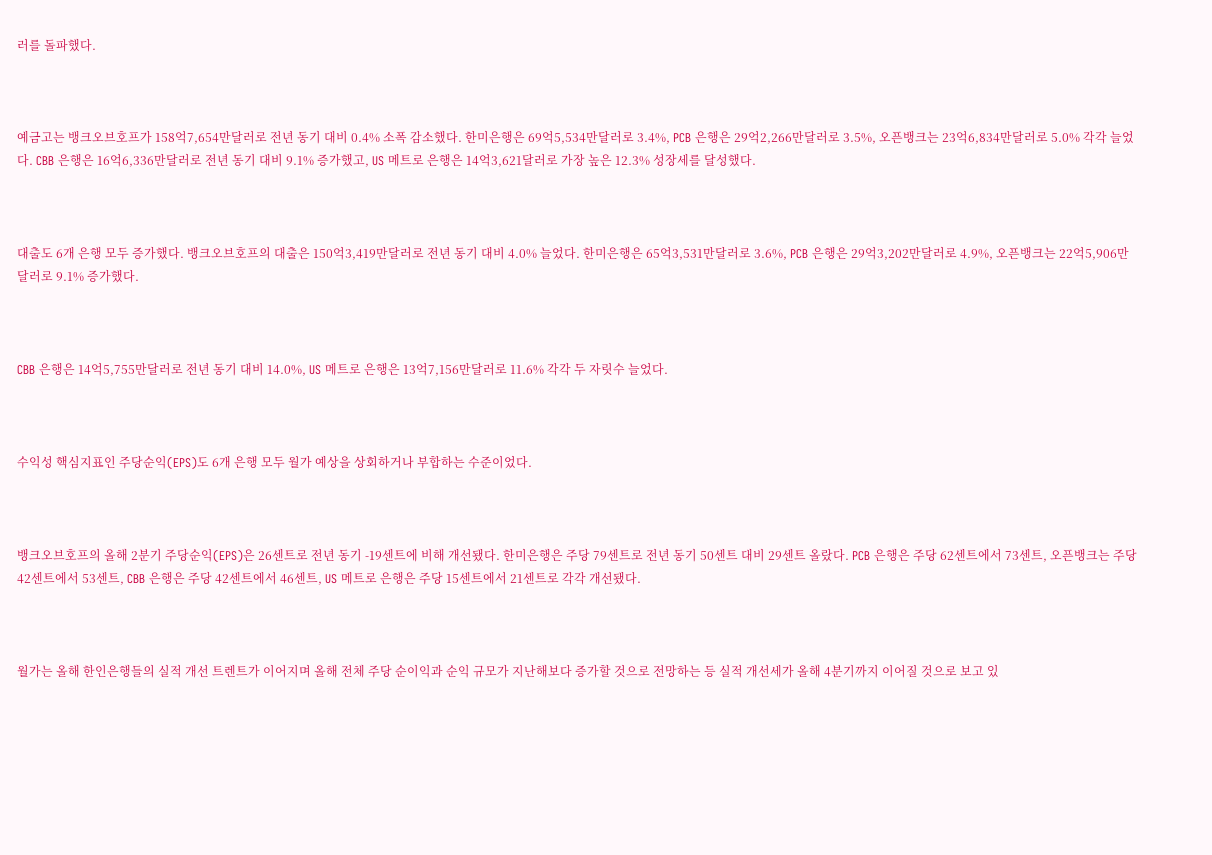러를 돌파했다.



예금고는 뱅크오브호프가 158억7,654만달러로 전년 동기 대비 0.4% 소폭 감소했다. 한미은행은 69억5,534만달러로 3.4%, PCB 은행은 29억2,266만달러로 3.5%, 오픈뱅크는 23억6,834만달러로 5.0% 각각 늘었다. CBB 은행은 16억6,336만달러로 전년 동기 대비 9.1% 증가했고, US 메트로 은행은 14억3,621달러로 가장 높은 12.3% 성장세를 달성했다.



대출도 6개 은행 모두 증가했다. 뱅크오브호프의 대출은 150억3,419만달러로 전년 동기 대비 4.0% 늘었다. 한미은행은 65억3,531만달러로 3.6%, PCB 은행은 29억3,202만달러로 4.9%, 오픈뱅크는 22억5,906만달러로 9.1% 증가했다.



CBB 은행은 14억5,755만달러로 전년 동기 대비 14.0%, US 메트로 은행은 13억7,156만달러로 11.6% 각각 두 자릿수 늘었다.



수익성 핵심지표인 주당순익(EPS)도 6개 은행 모두 월가 예상을 상회하거나 부합하는 수준이었다.



뱅크오브호프의 올해 2분기 주당순익(EPS)은 26센트로 전년 동기 -19센트에 비해 개선됐다. 한미은행은 주당 79센트로 전년 동기 50센트 대비 29센트 올랐다. PCB 은행은 주당 62센트에서 73센트, 오픈뱅크는 주당 42센트에서 53센트, CBB 은행은 주당 42센트에서 46센트, US 메트로 은행은 주당 15센트에서 21센트로 각각 개선됐다.



월가는 올해 한인은행들의 실적 개선 트렌트가 이어지며 올해 전체 주당 순이익과 순익 규모가 지난해보다 증가할 것으로 전망하는 등 실적 개선세가 올해 4분기까지 이어질 것으로 보고 있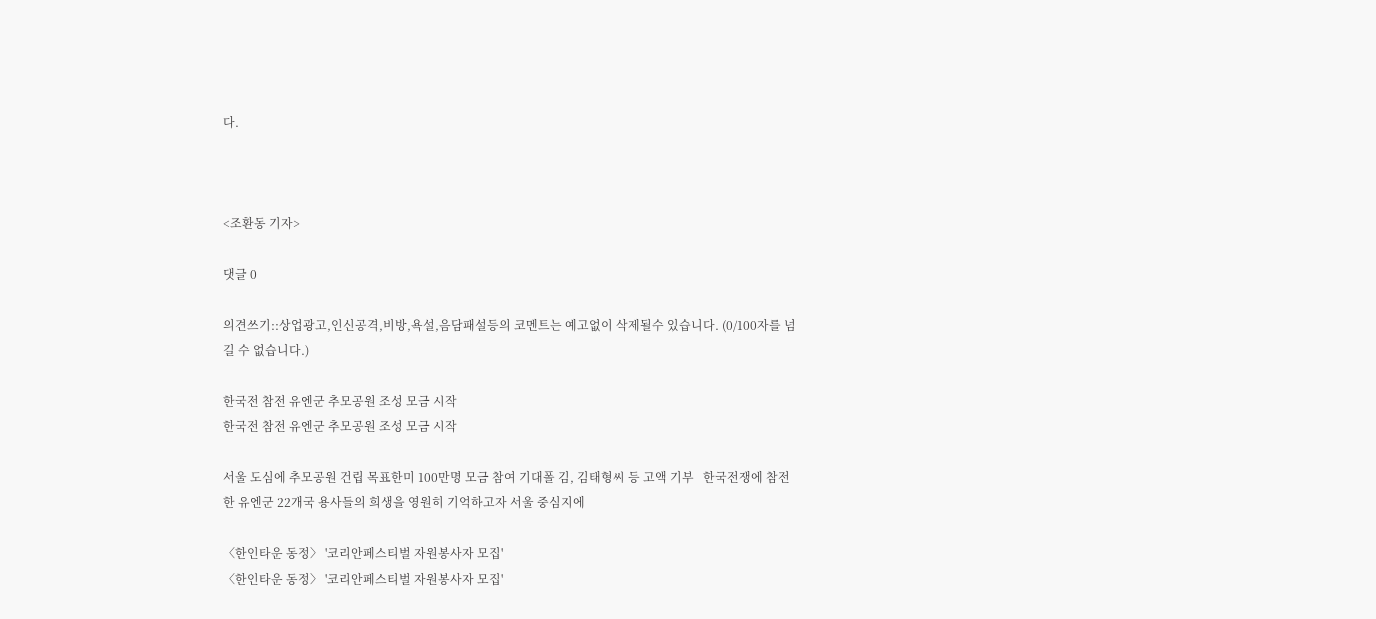다.



<조환동 기자>

댓글 0

의견쓰기::상업광고,인신공격,비방,욕설,음담패설등의 코멘트는 예고없이 삭제될수 있습니다. (0/100자를 넘길 수 없습니다.)

한국전 참전 유엔군 추모공원 조성 모금 시작
한국전 참전 유엔군 추모공원 조성 모금 시작

서울 도심에 추모공원 건립 목표한미 100만명 모금 참여 기대폴 김, 김태형씨 등 고액 기부   한국전쟁에 참전한 유엔군 22개국 용사들의 희생을 영원히 기억하고자 서울 중심지에

〈한인타운 동정〉 '코리안페스티벌 자원봉사자 모집'
〈한인타운 동정〉 '코리안페스티벌 자원봉사자 모집'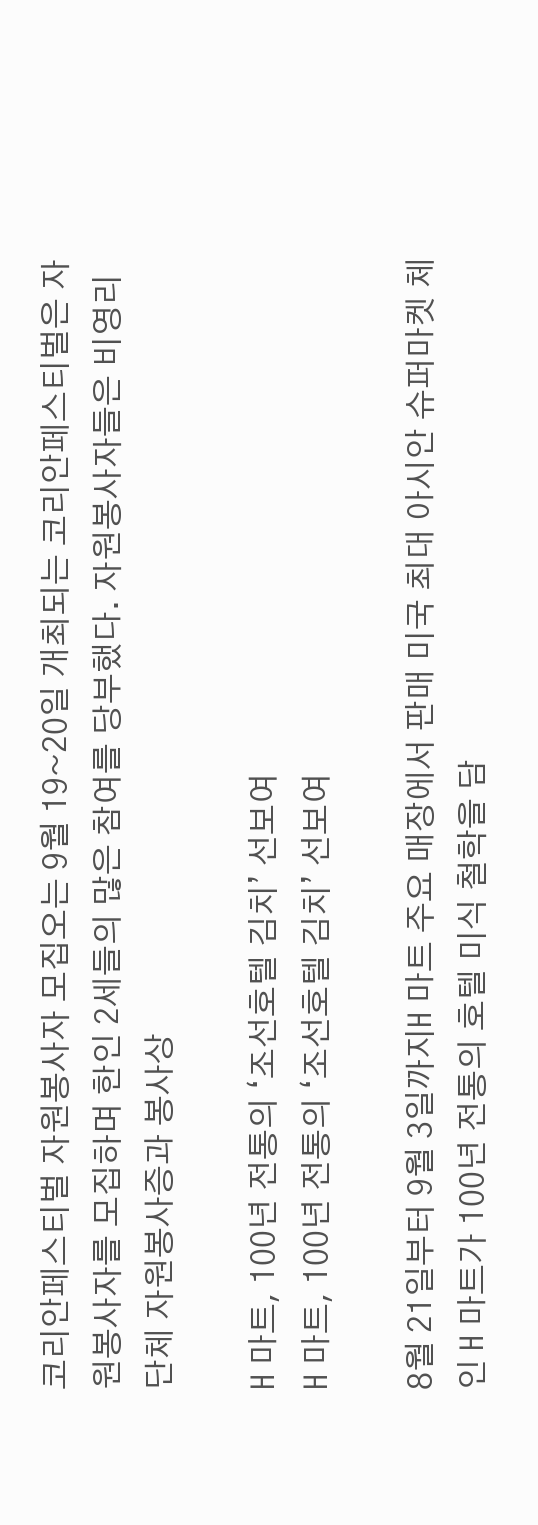코리안페스티벌 자원봉사자 모집오는 9월 19~20일 개최되는 코리안페스티벌은 자원봉사자를 모집하며 한인 2세들의 많은 참여를 당부했다. 자원봉사자들은 비영리단체 자원봉사증과 봉사상

H 마트, 100년 전통의 ‘조선호텔 김치’ 선보여
H 마트, 100년 전통의 ‘조선호텔 김치’ 선보여

8월 21일부터 9월 3일까지H 마트 주요 매장에서 판매 미국 최대 아시안 슈퍼마켓 체인 H 마트가 100년 전통의 호텔 미식 철학을 담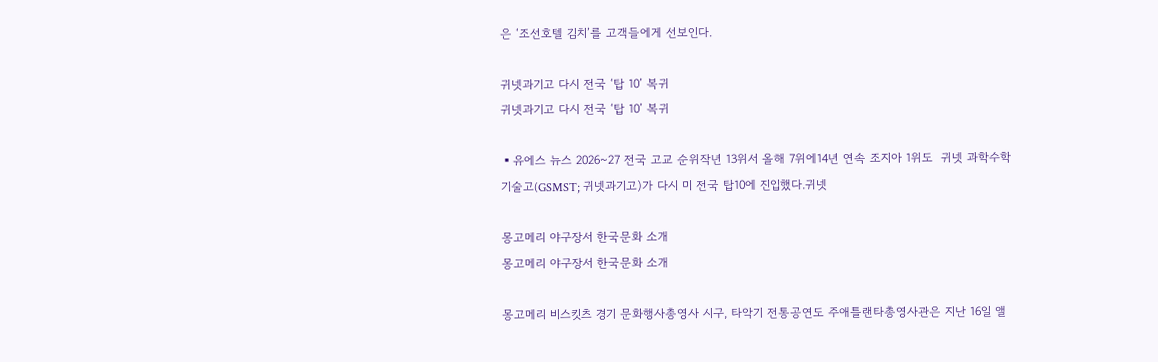은 ‘조선호텔 김치’를 고객들에게 선보인다.

귀넷과기고 다시 전국 ‘탑 10’ 복귀
귀넷과기고 다시 전국 ‘탑 10’ 복귀

▪유에스 뉴스 2026~27 전국 고교 순위작년 13위서 올해 7위에14년 연속 조지아 1위도  귀넷 과학수학기술고(GSMST; 귀넷과기고)가 다시 미 전국 탑10에 진입했다.귀넷

몽고메리 야구장서 한국문화 소개
몽고메리 야구장서 한국문화 소개

몽고메리 비스킷츠 경기 문화행사총영사 시구, 타악기 전통공연도 주애틀랜타총영사관은 지난 16일 앨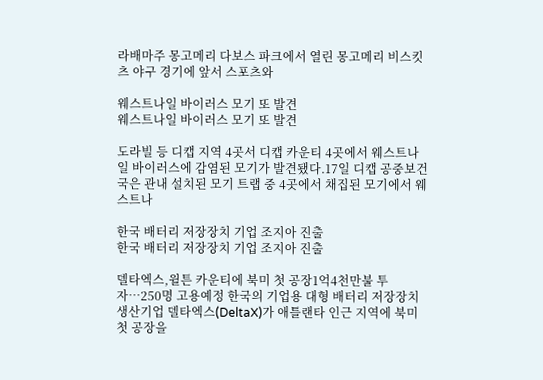라배마주 몽고메리 다보스 파크에서 열린 몽고메리 비스킷츠 야구 경기에 앞서 스포츠와

웨스트나일 바이러스 모기 또 발견
웨스트나일 바이러스 모기 또 발견

도라빌 등 디캡 지역 4곳서 디캡 카운티 4곳에서 웨스트나일 바이러스에 감염된 모기가 발견됐다.17일 디캡 공중보건국은 관내 설치된 모기 트랩 중 4곳에서 채집된 모기에서 웨스트나

한국 배터리 저장장치 기업 조지아 진출
한국 배터리 저장장치 기업 조지아 진출

델타엑스,윌튼 카운티에 북미 첫 공장1억4천만불 투자…250명 고용예정 한국의 기업용 대형 배터리 저장장치 생산기업 델타엑스(DeltaX)가 애틀랜타 인근 지역에 북미 첫 공장을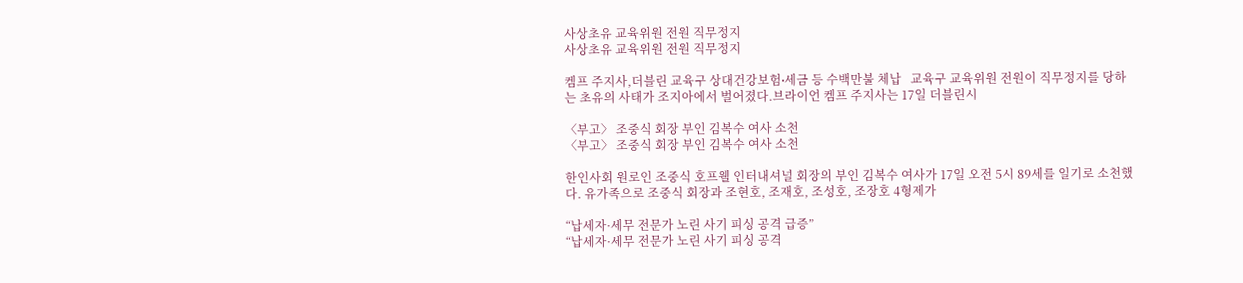사상초유 교육위원 전원 직무정지
사상초유 교육위원 전원 직무정지

켐프 주지사,더블린 교육구 상대건강보험∙세금 등 수백만불 체납   교육구 교육위원 전원이 직무정지를 당하는 초유의 사태가 조지아에서 벌어졌다.브라이언 켐프 주지사는 17일 더블린시

〈부고〉 조중식 회장 부인 김복수 여사 소천
〈부고〉 조중식 회장 부인 김복수 여사 소천

한인사회 원로인 조중식 호프웰 인터내셔널 회장의 부인 김복수 여사가 17일 오전 5시 89세를 일기로 소천했다. 유가족으로 조중식 회장과 조현호, 조재호, 조성호, 조장호 4형제가

“납세자·세무 전문가 노린 사기 피싱 공격 급증”
“납세자·세무 전문가 노린 사기 피싱 공격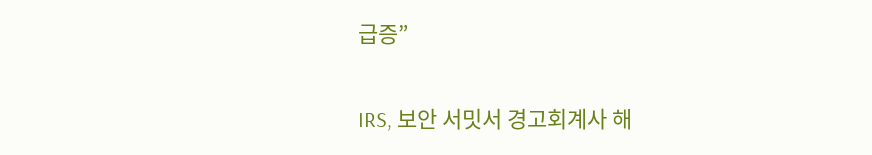급증”

IRS, 보안 서밋서 경고회계사 해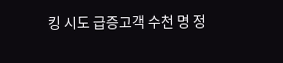킹 시도 급증고객 수천 명 정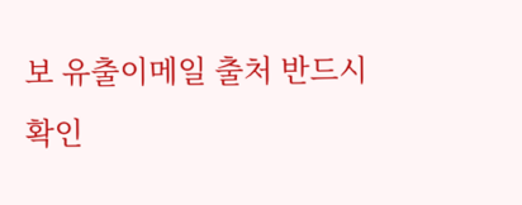보 유출이메일 출처 반드시 확인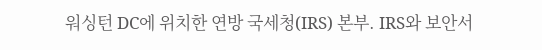워싱턴 DC에 위치한 연방 국세청(IRS) 본부. IRS와 보안서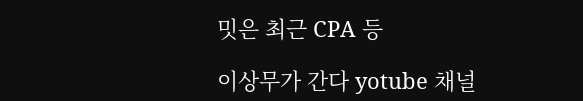밋은 최근 CPA 등

이상무가 간다 yotube 채널